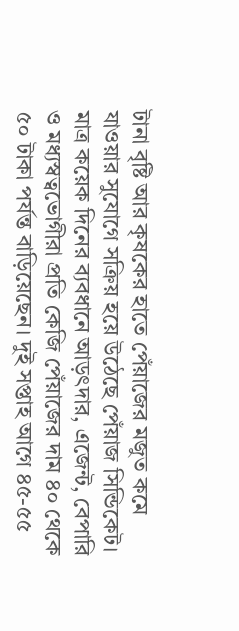টানা বৃষ্টি আর কৃষকের হাতে পেঁয়াজের মজুত কমে যাওয়ার সুযোগে সক্রিয় হয়ে উঠেছে পেঁয়াজ সিন্ডিকেট। মাত্র কয়েক দিনের ব্যবধানে আড়ৎদার, এজেন্ট, বেপারি ও মধ্যস্বত্বভোগীরা প্রতি কেজি পেঁয়াজের দাম ৪০ থেকে ৫০ টাকা পর্যন্ত বাড়িয়েছেন। দুই সপ্তাহ আগে ৪৫-৫৫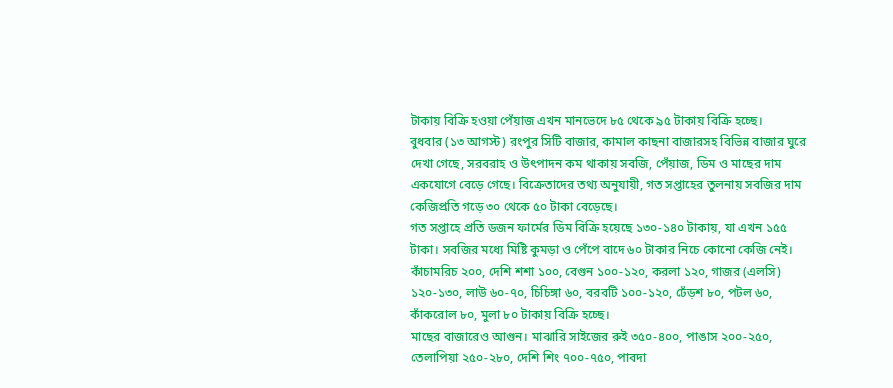টাকায় বিক্রি হওয়া পেঁয়াজ এখন মানভেদে ৮৫ থেকে ৯৫ টাকায় বিক্রি হচ্ছে।
বুধবার (১৩ আগস্ট) রংপুর সিটি বাজার, কামাল কাছনা বাজারসহ বিভিন্ন বাজার ঘুরে দেখা গেছে, সরবরাহ ও উৎপাদন কম থাকায় সবজি, পেঁয়াজ, ডিম ও মাছের দাম একযোগে বেড়ে গেছে। বিক্রেতাদের তথ্য অনুযায়ী, গত সপ্তাহের তুলনায় সবজির দাম কেজিপ্রতি গড়ে ৩০ থেকে ৫০ টাকা বেড়েছে।
গত সপ্তাহে প্রতি ডজন ফার্মের ডিম বিক্রি হয়েছে ১৩০-১৪০ টাকায়, যা এখন ১৫৫ টাকা। সবজির মধ্যে মিষ্টি কুমড়া ও পেঁপে বাদে ৬০ টাকার নিচে কোনো কেজি নেই। কাঁচামরিচ ২০০, দেশি শশা ১০০, বেগুন ১০০-১২০, করলা ১২০, গাজর (এলসি) ১২০-১৩০, লাউ ৬০-৭০, চিচিঙ্গা ৬০, বরবটি ১০০-১২০, ঢেঁড়শ ৮০, পটল ৬০, কাঁকরোল ৮০, মুলা ৮০ টাকায় বিক্রি হচ্ছে।
মাছের বাজারেও আগুন। মাঝারি সাইজের রুই ৩৫০-৪০০, পাঙাস ২০০-২৫০, তেলাপিয়া ২৫০-২৮০, দেশি শিং ৭০০-৭৫০, পাবদা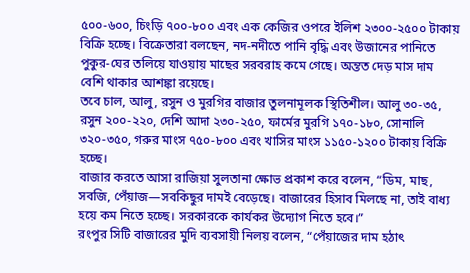৫০০-৬০০, চিংড়ি ৭০০-৮০০ এবং এক কেজির ওপরে ইলিশ ২৩০০-২৫০০ টাকায় বিক্রি হচ্ছে। বিক্রেতারা বলছেন, নদ-নদীতে পানি বৃদ্ধি এবং উজানের পানিতে পুকুর-ঘের তলিয়ে যাওয়ায় মাছের সরবরাহ কমে গেছে। অন্তত দেড় মাস দাম বেশি থাকার আশঙ্কা রয়েছে।
তবে চাল, আলু, রসুন ও মুরগির বাজার তুলনামূলক স্থিতিশীল। আলু ৩০-৩৫, রসুন ২০০-২২০, দেশি আদা ২৩০-২৫০, ফার্মের মুরগি ১৭০-১৮০, সোনালি ৩২০-৩৫০, গরুর মাংস ৭৫০-৮০০ এবং খাসির মাংস ১১৫০-১২০০ টাকায় বিক্রি হচ্ছে।
বাজার করতে আসা রাজিয়া সুলতানা ক্ষোভ প্রকাশ করে বলেন, “ডিম, মাছ, সবজি, পেঁয়াজ—সবকিছুর দামই বেড়েছে। বাজারের হিসাব মিলছে না, তাই বাধ্য হয়ে কম নিতে হচ্ছে। সরকারকে কার্যকর উদ্যোগ নিতে হবে।”
রংপুর সিটি বাজারের মুদি ব্যবসায়ী নিলয় বলেন, “পেঁয়াজের দাম হঠাৎ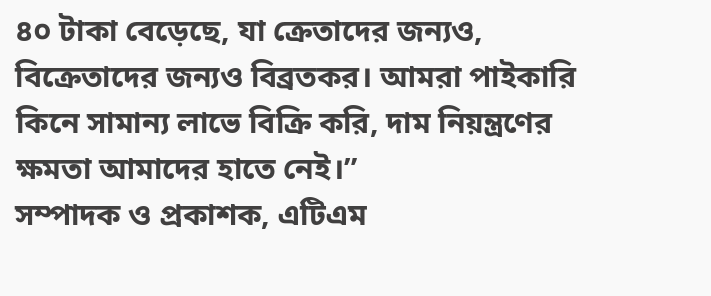৪০ টাকা বেড়েছে, যা ক্রেতাদের জন্যও, বিক্রেতাদের জন্যও বিব্রতকর। আমরা পাইকারি কিনে সামান্য লাভে বিক্রি করি, দাম নিয়ন্ত্রণের ক্ষমতা আমাদের হাতে নেই।”
সম্পাদক ও প্রকাশক, এটিএম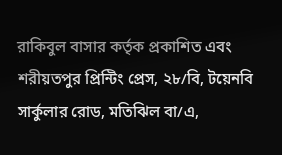রাকিবুল বাসার কর্তৃক প্রকাশিত এবং শরীয়তপুর প্রিন্টিং প্রেস, ২৮/বি, টয়েনবি সার্কুলার রোড, মতিঝিল বা/এ,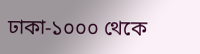ঢাকা-১০০০ থেকে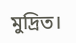মুদ্রিত।